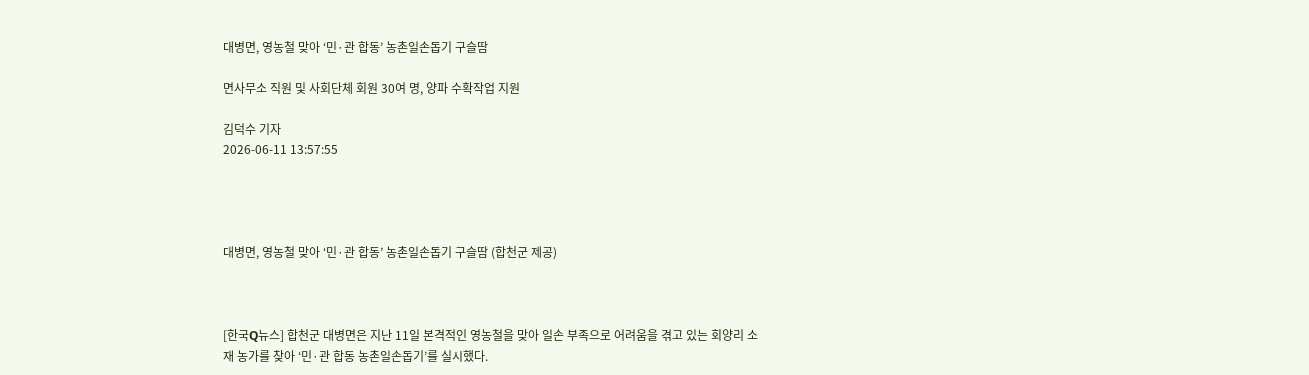대병면, 영농철 맞아 ‘민·관 합동’ 농촌일손돕기 구슬땀

면사무소 직원 및 사회단체 회원 30여 명, 양파 수확작업 지원

김덕수 기자
2026-06-11 13:57:55




대병면, 영농철 맞아 ‘민·관 합동’ 농촌일손돕기 구슬땀 (합천군 제공)



[한국Q뉴스] 합천군 대병면은 지난 11일 본격적인 영농철을 맞아 일손 부족으로 어려움을 겪고 있는 회양리 소재 농가를 찾아 ‘민·관 합동 농촌일손돕기’를 실시했다.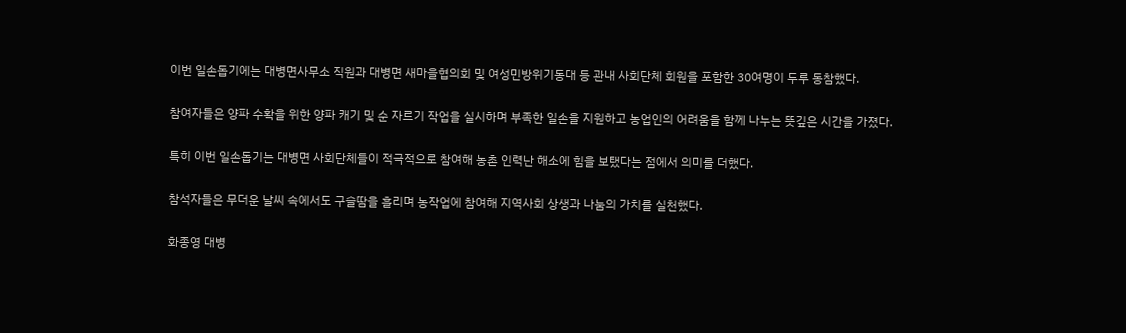이번 일손돕기에는 대병면사무소 직원과 대병면 새마을협의회 및 여성민방위기동대 등 관내 사회단체 회원을 포함한 30여명이 두루 동참했다.

참여자들은 양파 수확을 위한 양파 캐기 및 순 자르기 작업을 실시하며 부족한 일손을 지원하고 농업인의 어려움을 함께 나누는 뜻깊은 시간을 가졌다.

특히 이번 일손돕기는 대병면 사회단체들이 적극적으로 참여해 농촌 인력난 해소에 힘을 보탰다는 점에서 의미를 더했다.

참석자들은 무더운 날씨 속에서도 구슬땀을 흘리며 농작업에 참여해 지역사회 상생과 나눔의 가치를 실천했다.

화종영 대병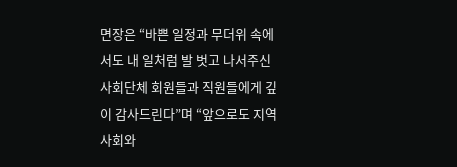면장은 “바쁜 일정과 무더위 속에서도 내 일처럼 발 벗고 나서주신 사회단체 회원들과 직원들에게 깊이 감사드린다”며 “앞으로도 지역사회와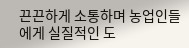끈끈하게 소통하며 농업인들에게 실질적인 도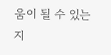움이 될 수 있는 지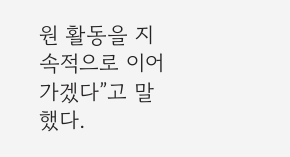원 활동을 지속적으로 이어가겠다”고 말했다.